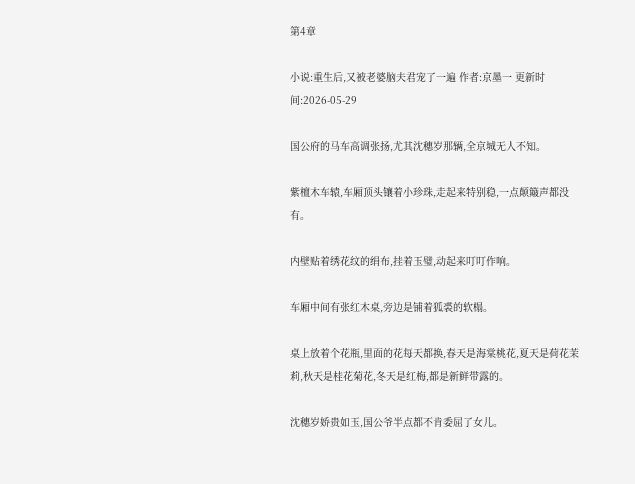第4章

小说:重生后,又被老婆脑夫君宠了一遍 作者:京墨一 更新时间:2026-05-29

国公府的马车高调张扬,尤其沈穗岁那辆,全京城无人不知。

紫檀木车辕,车厢顶头镶着小珍珠,走起来特别稳,一点颠簸声都没有。

内壁贴着绣花纹的绢布,挂着玉璧,动起来叮叮作响。

车厢中间有张红木桌,旁边是铺着狐裘的软榻。

桌上放着个花瓶,里面的花每天都换,春天是海棠桃花,夏天是荷花茉莉,秋天是桂花菊花,冬天是红梅,都是新鲜带露的。

沈穗岁娇贵如玉,国公爷半点都不肯委屈了女儿。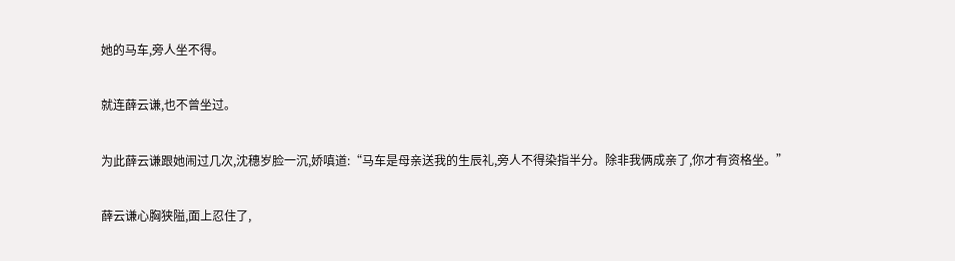她的马车,旁人坐不得。

就连薛云谦,也不曾坐过。

为此薛云谦跟她闹过几次,沈穗岁脸一沉,娇嗔道:“马车是母亲送我的生辰礼,旁人不得染指半分。除非我俩成亲了,你才有资格坐。”

薛云谦心胸狭隘,面上忍住了,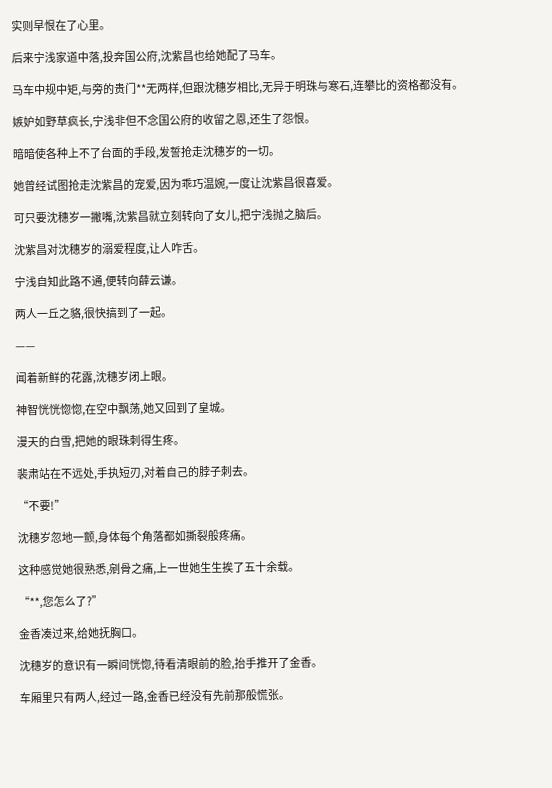实则早恨在了心里。

后来宁浅家道中落,投奔国公府,沈紫昌也给她配了马车。

马车中规中矩,与旁的贵门**无两样,但跟沈穗岁相比,无异于明珠与寒石,连攀比的资格都没有。

嫉妒如野草疯长,宁浅非但不念国公府的收留之恩,还生了怨恨。

暗暗使各种上不了台面的手段,发誓抢走沈穗岁的一切。

她曾经试图抢走沈紫昌的宠爱,因为乖巧温婉,一度让沈紫昌很喜爱。

可只要沈穗岁一撇嘴,沈紫昌就立刻转向了女儿,把宁浅抛之脑后。

沈紫昌对沈穗岁的溺爱程度,让人咋舌。

宁浅自知此路不通,便转向薛云谦。

两人一丘之貉,很快搞到了一起。

——

闻着新鲜的花露,沈穗岁闭上眼。

神智恍恍惚惚,在空中飘荡,她又回到了皇城。

漫天的白雪,把她的眼珠刺得生疼。

裴肃站在不远处,手执短刃,对着自己的脖子刺去。

“不要!”

沈穗岁忽地一颤,身体每个角落都如撕裂般疼痛。

这种感觉她很熟悉,剜骨之痛,上一世她生生挨了五十余载。

“**,您怎么了?”

金香凑过来,给她抚胸口。

沈穗岁的意识有一瞬间恍惚,待看清眼前的脸,抬手推开了金香。

车厢里只有两人,经过一路,金香已经没有先前那般慌张。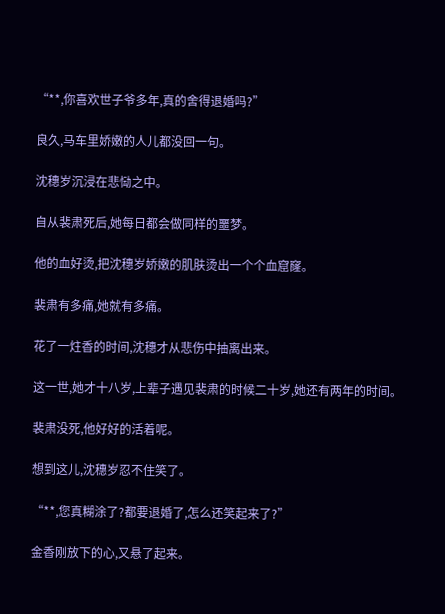“**,你喜欢世子爷多年,真的舍得退婚吗?”

良久,马车里娇嫩的人儿都没回一句。

沈穗岁沉浸在悲恸之中。

自从裴肃死后,她每日都会做同样的噩梦。

他的血好烫,把沈穗岁娇嫩的肌肤烫出一个个血窟窿。

裴肃有多痛,她就有多痛。

花了一炷香的时间,沈穗才从悲伤中抽离出来。

这一世,她才十八岁,上辈子遇见裴肃的时候二十岁,她还有两年的时间。

裴肃没死,他好好的活着呢。

想到这儿,沈穗岁忍不住笑了。

“**,您真糊涂了?都要退婚了,怎么还笑起来了?”

金香刚放下的心,又悬了起来。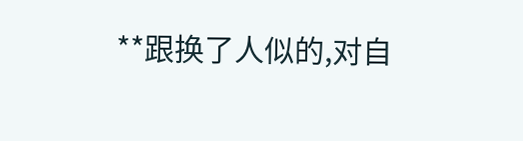**跟换了人似的,对自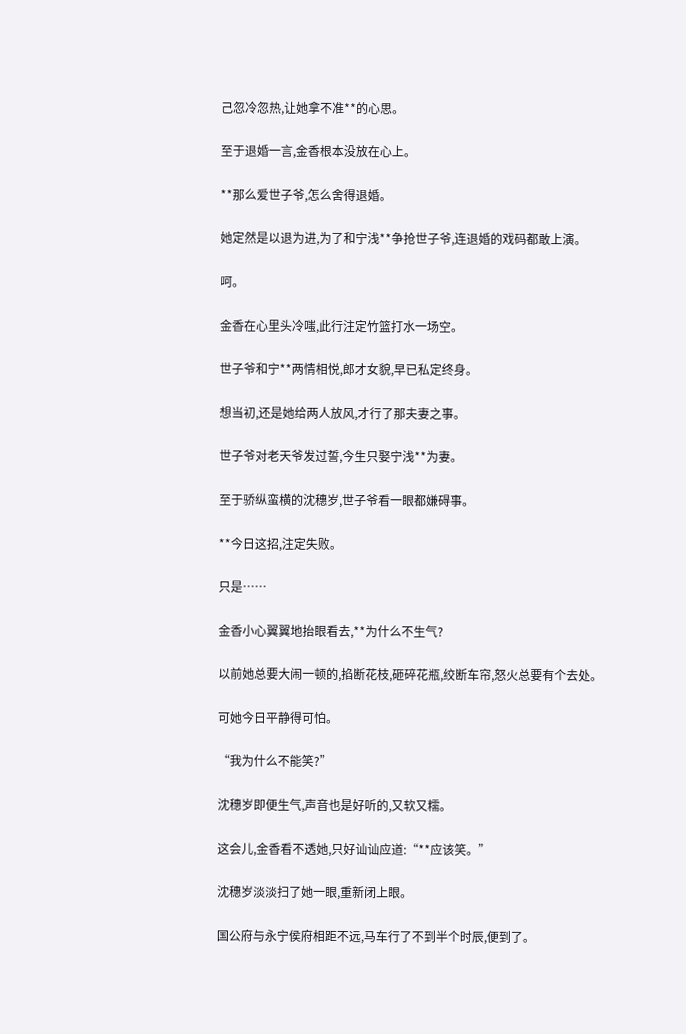己忽冷忽热,让她拿不准**的心思。

至于退婚一言,金香根本没放在心上。

**那么爱世子爷,怎么舍得退婚。

她定然是以退为进,为了和宁浅**争抢世子爷,连退婚的戏码都敢上演。

呵。

金香在心里头冷嗤,此行注定竹篮打水一场空。

世子爷和宁**两情相悦,郎才女貌,早已私定终身。

想当初,还是她给两人放风,才行了那夫妻之事。

世子爷对老天爷发过誓,今生只娶宁浅**为妻。

至于骄纵蛮横的沈穗岁,世子爷看一眼都嫌碍事。

**今日这招,注定失败。

只是……

金香小心翼翼地抬眼看去,**为什么不生气?

以前她总要大闹一顿的,掐断花枝,砸碎花瓶,绞断车帘,怒火总要有个去处。

可她今日平静得可怕。

“我为什么不能笑?”

沈穗岁即便生气,声音也是好听的,又软又糯。

这会儿,金香看不透她,只好讪讪应道:“**应该笑。”

沈穗岁淡淡扫了她一眼,重新闭上眼。

国公府与永宁侯府相距不远,马车行了不到半个时辰,便到了。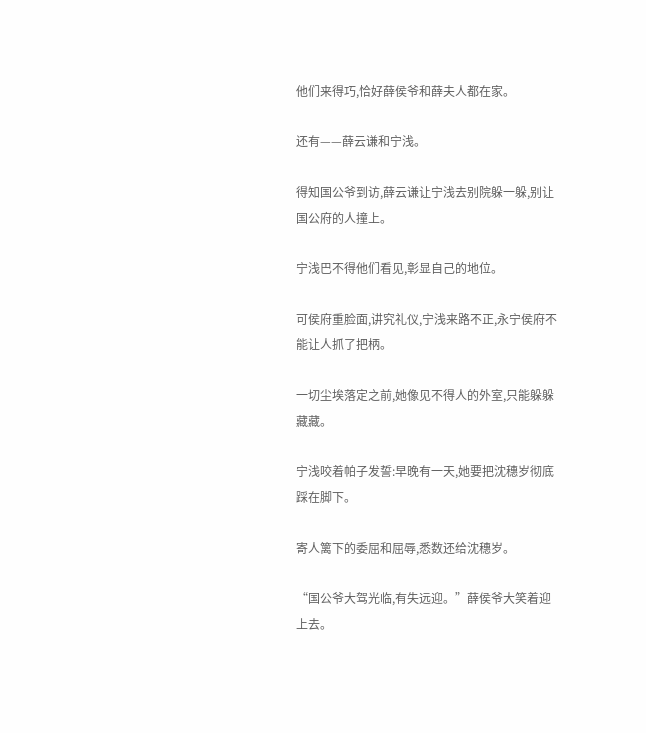他们来得巧,恰好薛侯爷和薛夫人都在家。

还有——薛云谦和宁浅。

得知国公爷到访,薛云谦让宁浅去别院躲一躲,别让国公府的人撞上。

宁浅巴不得他们看见,彰显自己的地位。

可侯府重脸面,讲究礼仪,宁浅来路不正,永宁侯府不能让人抓了把柄。

一切尘埃落定之前,她像见不得人的外室,只能躲躲藏藏。

宁浅咬着帕子发誓:早晚有一天,她要把沈穗岁彻底踩在脚下。

寄人篱下的委屈和屈辱,悉数还给沈穗岁。

“国公爷大驾光临,有失远迎。”薛侯爷大笑着迎上去。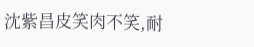沈紫昌皮笑肉不笑,耐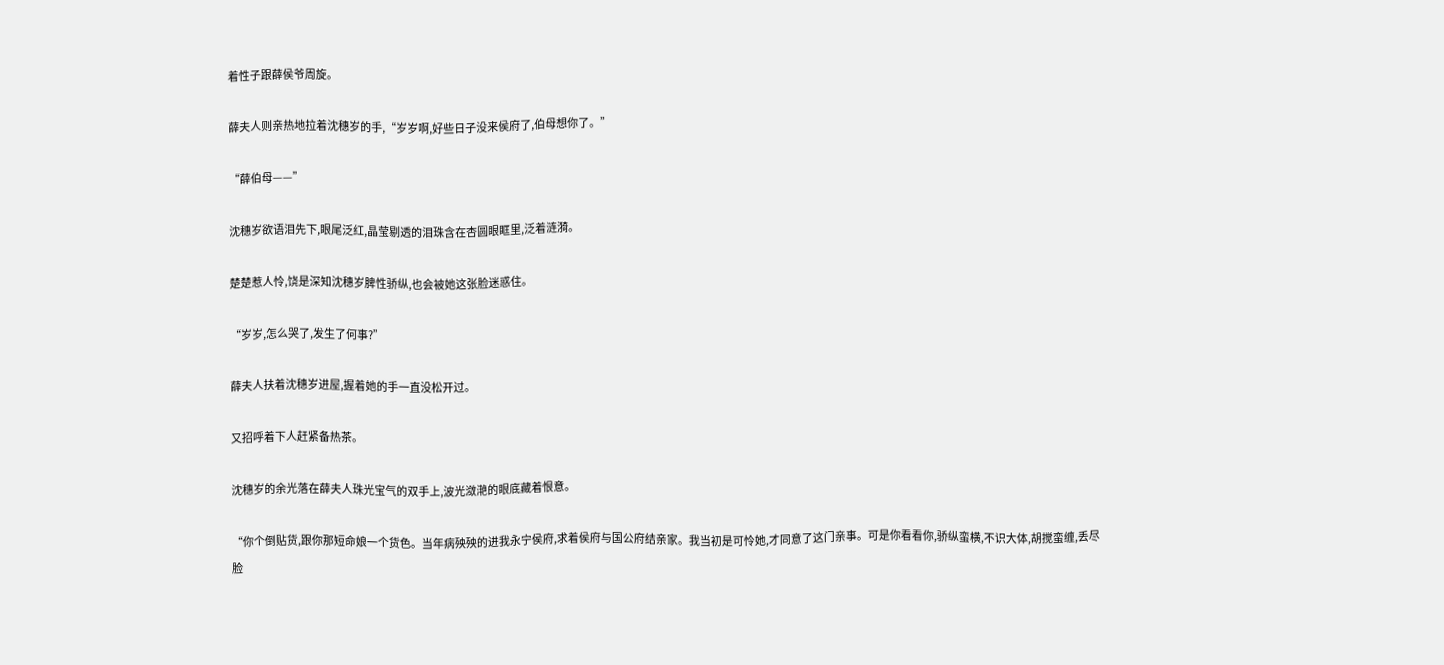着性子跟薛侯爷周旋。

薛夫人则亲热地拉着沈穗岁的手,“岁岁啊,好些日子没来侯府了,伯母想你了。”

“薛伯母——”

沈穗岁欲语泪先下,眼尾泛红,晶莹剔透的泪珠含在杏圆眼眶里,泛着涟漪。

楚楚惹人怜,饶是深知沈穗岁脾性骄纵,也会被她这张脸迷惑住。

“岁岁,怎么哭了,发生了何事?”

薛夫人扶着沈穗岁进屋,握着她的手一直没松开过。

又招呼着下人赶紧备热茶。

沈穗岁的余光落在薛夫人珠光宝气的双手上,波光潋滟的眼底藏着恨意。

“你个倒贴货,跟你那短命娘一个货色。当年病殃殃的进我永宁侯府,求着侯府与国公府结亲家。我当初是可怜她,才同意了这门亲事。可是你看看你,骄纵蛮横,不识大体,胡搅蛮缠,丢尽脸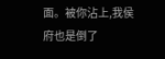面。被你沾上,我侯府也是倒了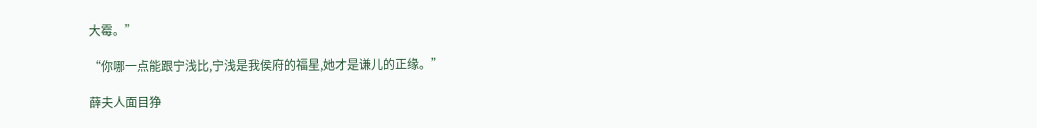大霉。”

“你哪一点能跟宁浅比,宁浅是我侯府的福星,她才是谦儿的正缘。”

薛夫人面目狰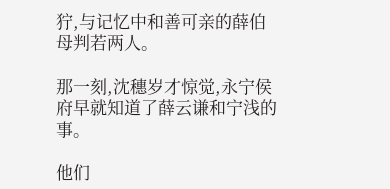狞,与记忆中和善可亲的薛伯母判若两人。

那一刻,沈穗岁才惊觉,永宁侯府早就知道了薛云谦和宁浅的事。

他们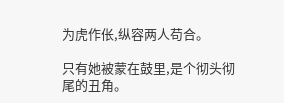为虎作伥,纵容两人苟合。

只有她被蒙在鼓里,是个彻头彻尾的丑角。